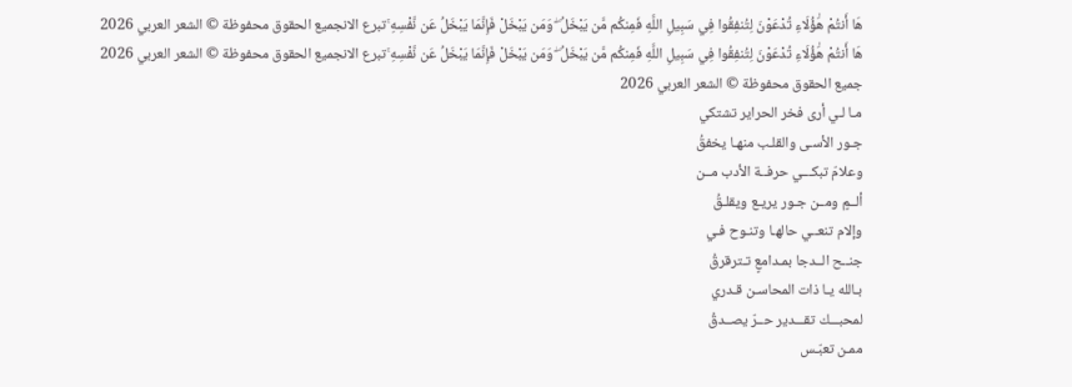هَا أَنتُمْ هَٰؤُلَاءِ تُدْعَوْنَ لِتُنفِقُوا فِي سَبِيلِ اللَّهِ فَمِنكُم مَّن يَبْخَلُ ۖ وَمَن يَبْخَلْ فَإِنَّمَا يَبْخَلُ عَن نَّفْسِهِ ۚتبرع الانجميع الحقوق محفوظة © الشعر العربي 2026
هَا أَنتُمْ هَٰؤُلَاءِ تُدْعَوْنَ لِتُنفِقُوا فِي سَبِيلِ اللَّهِ فَمِنكُم مَّن يَبْخَلُ ۖ وَمَن يَبْخَلْ فَإِنَّمَا يَبْخَلُ عَن نَّفْسِهِ ۚتبرع الانجميع الحقوق محفوظة © الشعر العربي 2026
جميع الحقوق محفوظة © الشعر العربي 2026
مـا لـي أرى فخر الحراير تشتكي
جـور الأسـى والقلـب منهـا يخفقُ
وعلامّ تبكـــي حرفــة الأدب مــن
ألــمٍ ومــن جـور يريـع ويقلـقُ
وإلام تنعــي حالهـا وتنـوح فـي
جنــح الــدجا بمـدامعٍ تـترقرقُ
بـالله يـا ذات المحاسـن قـدري
لمحبـــك تقـــدير حــرّ يصــدقُ
ممـن تعبّـس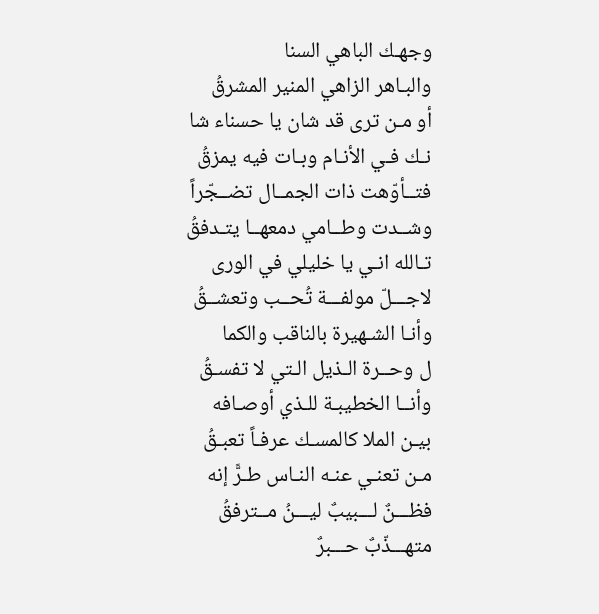وجهـك الباهي السنا
والبـاهر الزاهي المنير المشرقُ
أو مـن ترى قد شان يا حسناء شا
نـك فـي الأنـام وبـات فيه يمزقُ
فتــأوّهت ذات الجمــال تضــجّراً
وشــدت وطــامي دمعهــا يتـدفقُ
تـالله انـي يا خليلي في الورى
لاجـــلّ مولفـــة تُحــب وتعشــقُ
وأنـا الشـهيرة بالناقب والكما
ل وحــرة الـذيل الـتي لا تفسـقُ
وأنــا الخطيبـة للـذي أوصـافه
بيـن الملا كالمسـك عرفـاً تعبـقُ
مـن تعنـي عنـه النـاس طـرًّ إنه
فظـــنٌ لـــبيبٌ ليـــنُ مــترفقُ
متهـــذّبٌ حـــبرٌ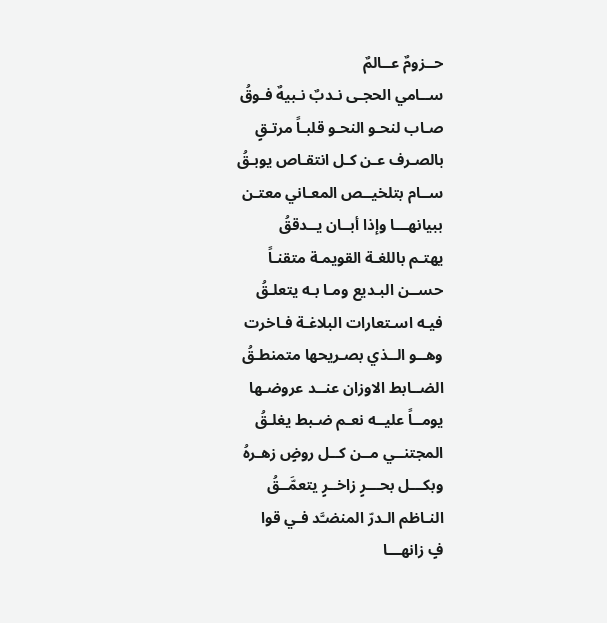حــزومٌ عــالمٌ
ســامي الحجـى نـدبٌ نـبيهٌ فـوقُ
صـاب لنحـو النحـو قلبـاً مرتـقٍ
بالصـرف عـن كـل انتقـاص يوبـقُ
ســام بتلخيــص المعـاني معتـن
ببيانهـــا وإذا أبــان يــدققُ
يهتـم باللغـة القويمـة متقنـاً
حســن البـديع ومـا بـه يتعلـقُ
فيـه اسـتعارات البلاغـة فـاخرت
وهــو الــذي بصـريحها متمنطـقُ
الضــابط الاوزان عنــد عروضـها
يومــاً عليــه نعـم ضـبط يغلـقُ
المجتنــي مــن كــل روضٍ زهـرهُ
وبكـــل بحـــرٍ زاخــرٍ يتعمَّــقُ
النـاظم الـدرّ المنضـَّد فـي قوا
فٍ زانهـــا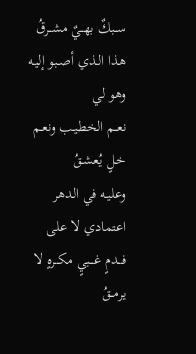ســبكٌ بهــيٌ مشــرقُ
هـذا الـذي أصـبو إليـه وهو لي
نعــم الخطيـب ونعـم خـلٍ يُعشـقُ
وعليـه في الدهر اعتمادي لا على
فـــدمٍ غـــبيٍ مكــرهٍ لا يرمــقُ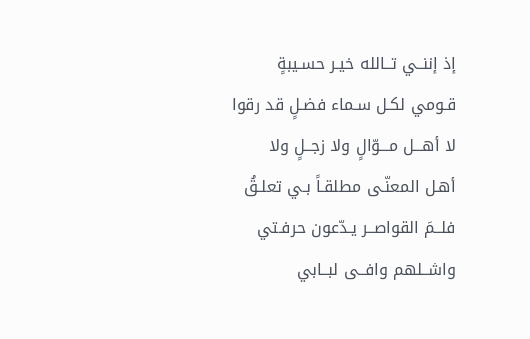إذ إننــي تــالله خيـر حسـيبةٍ
قـومي لكـل سـماء فضـلٍ قد رقوا
لا أهـــل مـــوّالٍ ولا زجــلٍ ولا
أهـل المعنّـى مطلقـاً بـي تعلـقُ
فلــمَ القواصــر يـدّعون حرفـتي
واشــلهم وافــى لبــابي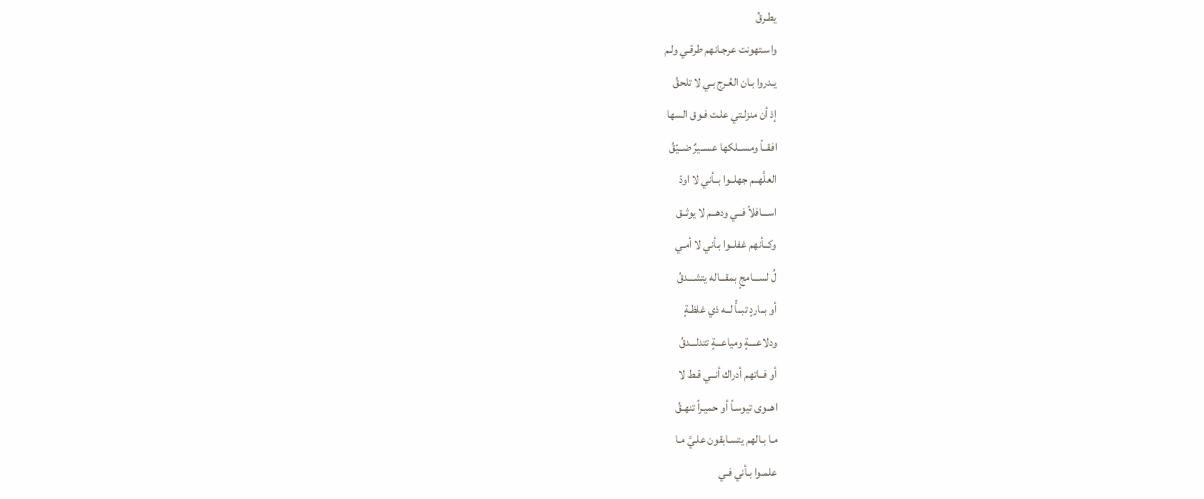يطـرقُ
واسـتهونت عرجـانهم طرقـي ولـم
يـدروا بـان العُـرج بـي لا تلحقُ
إذ أن منزلـتي علـت فـوق السها
افقــاً ومســلكها عســيرٌ ضــيّقُ
العلَّهــم جهلــوا بــأني لا اودّ
اســـافلاً فــي ودهــم لا يوثــق
وكــأنهم غفلــوا بـأني لا أمـي
لُ لســـامجٍ بمقـــاله يتشـــدقُ
أو بــاردٍ تبــاًّ لــه ذي غلظـةٍ
ودلاعــــةٍ ومياعـــةٍ تتدلـــدقُ
أو فــاتهم أدراك أنــي قـط لا
اهــوى تيوسـاً أو حميـراً تنهـقُ
مـا بـالهم يتسـابقون علـيَّ مـا
علمـوا بـأني فـي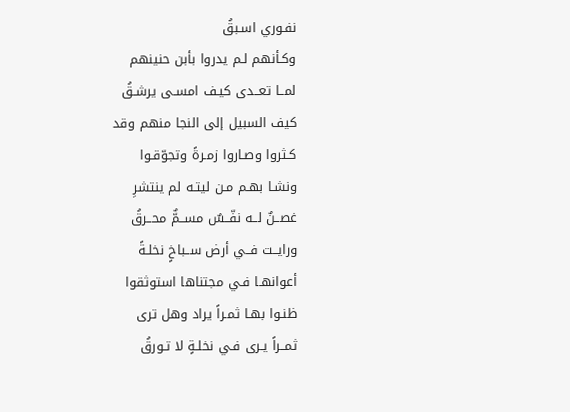نفـوري اسـبقُ
وكـأنهم لـم يدروا بأبن حنينهم
لمــا تعــدى كيـف امسـى يرشـقُ
كيف السبيل إلى النجا منهم وقد
كـثروا وصـاروا زمـرةً وتجوّقـوا
ونشـا بهـم مـن ليتـه لم ينتشرِ
غصــنٌ لــه نفّــسٌ مســمٌّ محــرقُ
ورايــت فــي أرض ســباخٍ نخلـةً
أعوانهـا فـي مجتناها استوثقوا
ظنـوا بهـا ثمـراً يراد وهل ترى
ثمــراً يـرى فـي نخلـةٍ لا تـورقُ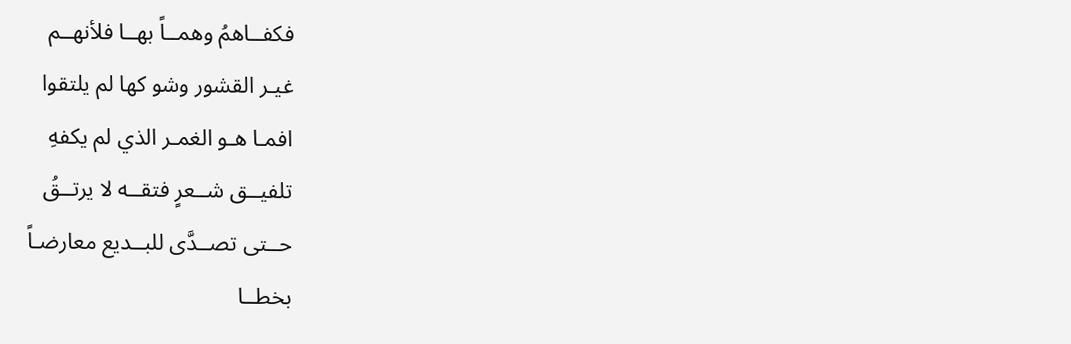فكفــاهمُ وهمــاً بهــا فلأنهــم
غيـر القشور وشو كها لم يلتقوا
افمـا هـو الغمـر الذي لم يكفهِ
تلفيــق شــعرٍ فتقــه لا يرتــقُ
حــتى تصــدَّى للبــديع معارضـاً
بخطــا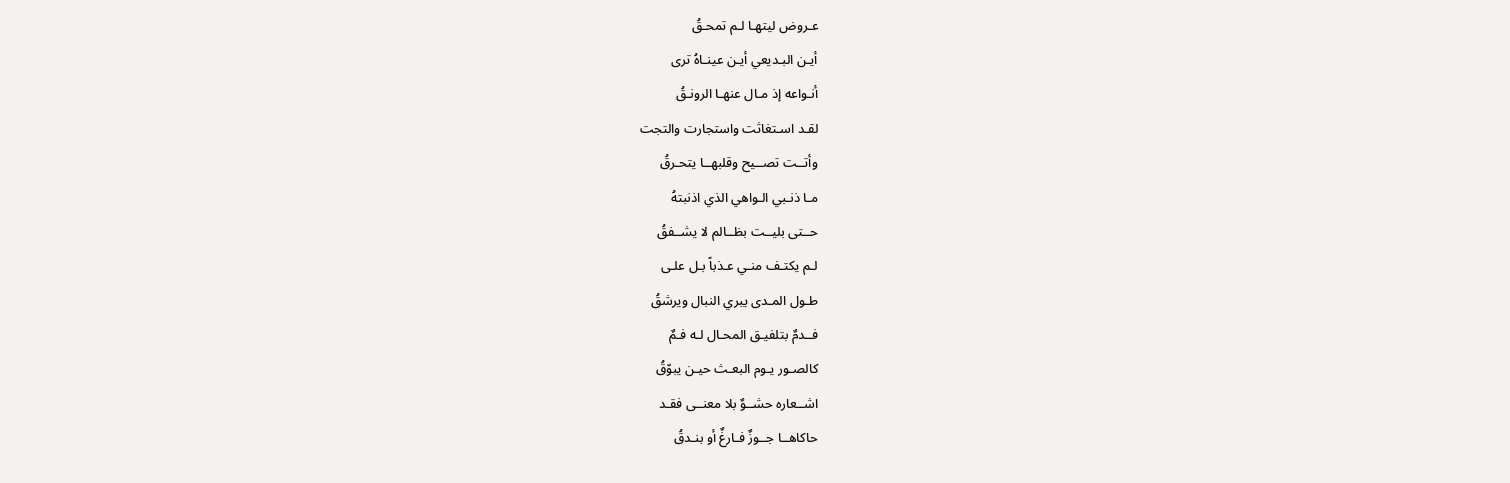عـروض ليتهـا لـم تمحـقُ
أيـن البـديعي أيـن عينـاهُ ترى
أنـواعه إذ مـال عنهـا الرونـقُ
لقـد اسـتغاثت واستجارت والتجت
وأتــت تصــيح وقلبهــا يتحـرقُ
مـا ذنـبي الـواهي الذي اذنبتهُ
حــتى بليــت بظــالم لا يشــفقُ
لـم يكتـف منـي عـذباً بـل علـى
طـول المـدى يبري النبال ويرشقُ
فــدمٌ بتلفيـق المحـال لـه فـمٌ
كالصـور يـوم البعـث حيـن يبوّقُ
اشــعاره حشــوٌ بلا معنــى فقـد
حاكاهــا جــوزٌ فـارغٌ أو بنـدقُ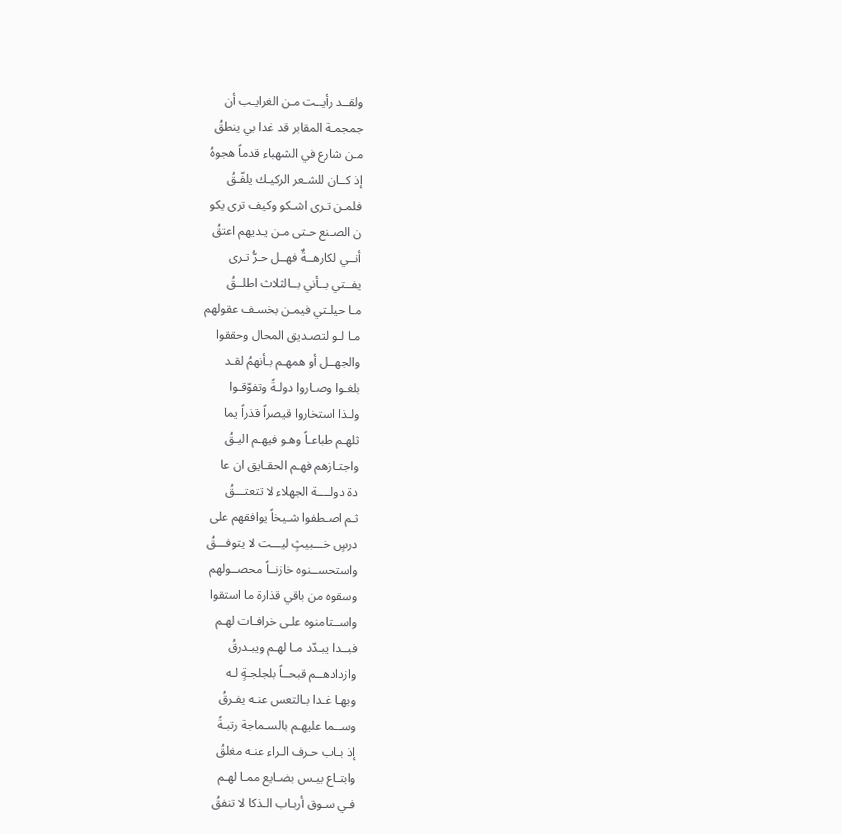ولقــد رأيــت مـن الغرايـب أن
جمجمـة المقابر قد غدا بي ينطقُ
مـن شارع في الشهباء قدماً هجوهُ
إذ كــان للشـعر الركيـك يلفّـقُ
فلمـن تـرى اشـكو وكيف ترى يكو
ن الصـنع حـتى مـن يـديهم اعتقُ
أنــي لكارهــةٌ فهــل حـرُّ تـرى
يفــتي بــأني بــالثلاث اطلــقُ
مـا حيلـتي فيمـن بخسـف عقولهم
مـا لـو لتصـديق المحال وحققوا
والجهــل أو همهـم بـأنهمُ لقـد
بلغـوا وصـاروا دولـةً وتفوّقـوا
ولـذا استخاروا قيصراً قذراً يما
ثلهـم طباعـاً وهـو فيهـم اليـقُ
واجتـازهم فهـم الحقـايق ان عا
دة دولــــة الجهلاء لا تتعتـــقُ
ثـم اصـطفوا شـيخاً يوافقهم على
درسٍ خـــبيثٍ ليـــت لا يتوفـــقُ
واستحســنوه خازنــاً محصــولهم
وسقوه من باقي قذارة ما استقوا
واســتامنوه علـى خرافـات لهـم
فبــدا يبـدّد مـا لهـم ويبـدرقُ
وازدادهــم قبحــاً بلجلجـةٍ لـه
وبهـا غـدا بـالتعس عنـه يفـرقُ
وســما عليهـم بالسـماجة رتبـةً
إذ بـاب حـرف الـراء عنـه مغلقُ
وابتـاع بيـس بضـايع ممـا لهـم
فـي سـوق أربـاب الـذكا لا تنفقُ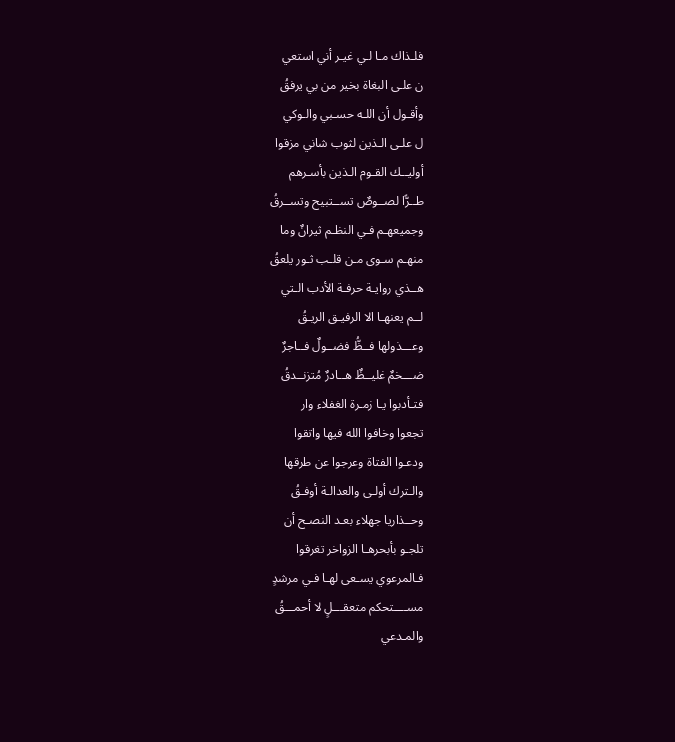فلـذاك مـا لـي غيـر أني استعي
ن علـى البغاة بخير من بي يرفقُ
وأقـول أن اللـه حسـبي والـوكي
ل علـى الـذين لثوب شاني مزقوا
أوليــك القـوم الـذين بأسـرهم
طــرًّا لصــوصٌ تســتبيح وتســرقُ
وجميعهـم فـي النظـم ثيرانٌ وما
منهـم سـوى مـن قلـب ثـور يلعقُ
هــذي روايـة حرفـة الأدب الـتي
لــم يعنهـا الا الرفيـق الريـقُ
وعـــذولها فــظُّ فضــولٌ فــاجرٌ
ضـــخمٌ غليــظٌ هــادرٌ مُتزنــدقُ
فتـأدبوا يـا زمـرة الغفلاء وار
تجعوا وخافوا الله فيها واتقوا
ودعـوا الفتاة وعرجوا عن طرقها
والـترك أولـى والعدالـة أوفـقُ
وحــذاريا جهلاء بعـد النصـح أن
تلجـو بأبحرهـا الزواخر تغرقوا
فـالمرعوي يسـعى لهـا فـي مرشدٍ
مســــتحكم متعقـــلٍ لا أحمـــقُ
والمـدعي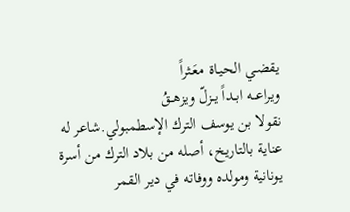يقضـي الحيـاة معَـثراً
ويراعــه ابــداً يــزلّ ويزهــقُ
نقولا بن يوسف الترك الإسطمبولي.شاعر له عناية بالتاريخ، أصله من بلاد الترك من أسرة يونانية ومولده ووفاته في دير القمر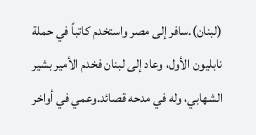(لبنان).سافر إلى مصر واستخدم كاتباً في حملة نابليون الأول، وعاد إلى لبنان فخدم الأمير بشير الشهابي، وله في مدحه قصائد.وعمي في أواخر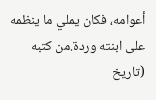أعوامه، فكان يملي ما ينظمه على ابنته وردة.من كتبه (تاريخ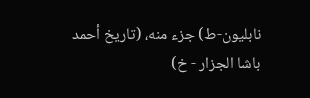نابليون-ط) جزء منه، (تاريخ أحمد باشا الجزار - خ)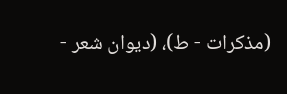(مذكرات - ط)، (ديوان شعر -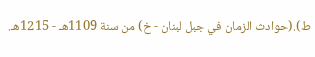ط).(حوادث الزمان في جبل لبنان - خ) من سنة 1109هـ - 1215هـ.